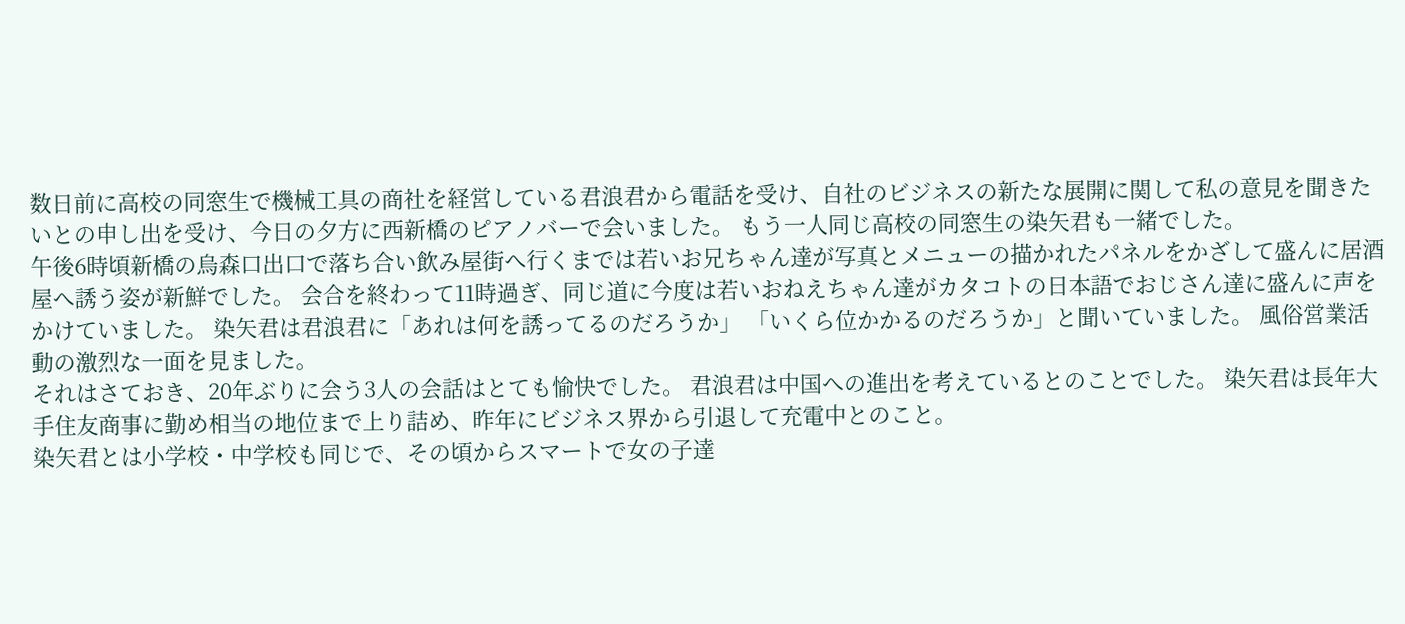数日前に高校の同窓生で機械工具の商社を経営している君浪君から電話を受け、自社のビジネスの新たな展開に関して私の意見を聞きたいとの申し出を受け、今日の夕方に西新橋のピアノバーで会いました。 もう一人同じ高校の同窓生の染矢君も一緒でした。
午後6時頃新橋の烏森口出口で落ち合い飲み屋街へ行くまでは若いお兄ちゃん達が写真とメニューの描かれたパネルをかざして盛んに居酒屋へ誘う姿が新鮮でした。 会合を終わって11時過ぎ、同じ道に今度は若いおねえちゃん達がカタコトの日本語でおじさん達に盛んに声をかけていました。 染矢君は君浪君に「あれは何を誘ってるのだろうか」 「いくら位かかるのだろうか」と聞いていました。 風俗営業活動の激烈な一面を見ました。
それはさておき、20年ぶりに会う3人の会話はとても愉快でした。 君浪君は中国への進出を考えているとのことでした。 染矢君は長年大手住友商事に勤め相当の地位まで上り詰め、昨年にビジネス界から引退して充電中とのこと。
染矢君とは小学校・中学校も同じで、その頃からスマートで女の子達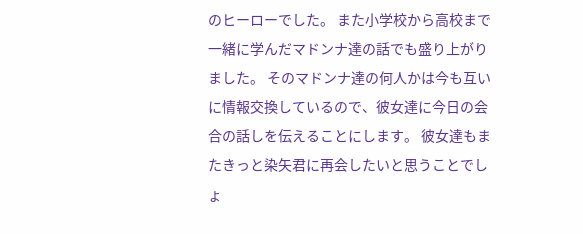のヒーローでした。 また小学校から高校まで一緒に学んだマドンナ達の話でも盛り上がりました。 そのマドンナ達の何人かは今も互いに情報交換しているので、彼女達に今日の会合の話しを伝えることにします。 彼女達もまたきっと染矢君に再会したいと思うことでしょ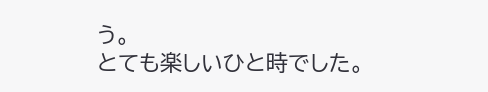う。
とても楽しいひと時でした。